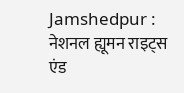Jamshedpur : नेशनल ह्यूमन राइट्स एंड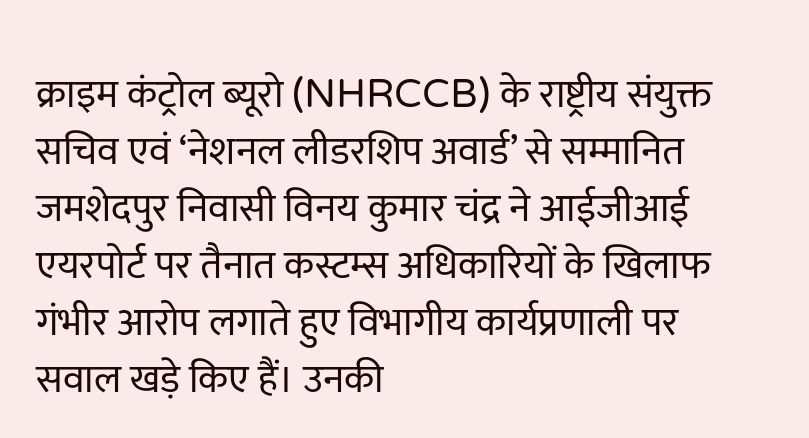क्राइम कंट्रोल ब्यूरो (NHRCCB) के राष्ट्रीय संयुक्त सचिव एवं ‘नेशनल लीडरशिप अवार्ड’ से सम्मानित जमशेदपुर निवासी विनय कुमार चंद्र ने आईजीआई एयरपोर्ट पर तैनात कस्टम्स अधिकारियों के खिलाफ गंभीर आरोप लगाते हुए विभागीय कार्यप्रणाली पर सवाल खड़े किए हैं। उनकी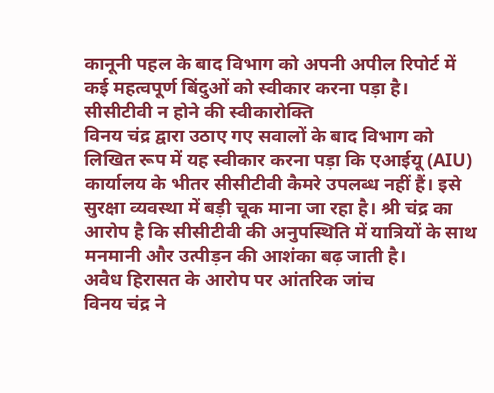कानूनी पहल के बाद विभाग को अपनी अपील रिपोर्ट में कई महत्वपूर्ण बिंदुओं को स्वीकार करना पड़ा है।
सीसीटीवी न होने की स्वीकारोक्ति
विनय चंद्र द्वारा उठाए गए सवालों के बाद विभाग को लिखित रूप में यह स्वीकार करना पड़ा कि एआईयू (AIU) कार्यालय के भीतर सीसीटीवी कैमरे उपलब्ध नहीं हैं। इसे सुरक्षा व्यवस्था में बड़ी चूक माना जा रहा है। श्री चंद्र का आरोप है कि सीसीटीवी की अनुपस्थिति में यात्रियों के साथ मनमानी और उत्पीड़न की आशंका बढ़ जाती है।
अवैध हिरासत के आरोप पर आंतरिक जांच
विनय चंद्र ने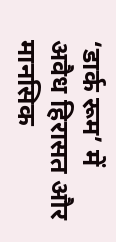‘डार्क रूम’ में अवैध हिरासत और मानसिक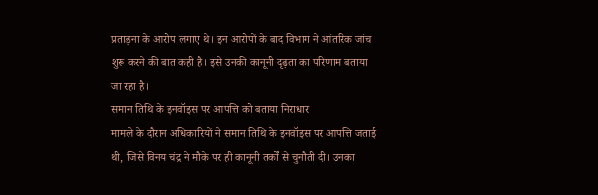प्रताड़ना के आरोप लगाए थे। इन आरोपों के बाद विभाग ने आंतरिक जांच शुरू करने की बात कही है। इसे उनकी कानूनी दृढ़ता का परिणाम बताया जा रहा है।
समान तिथि के इनवॉइस पर आपत्ति को बताया निराधार
मामले के दौरान अधिकारियों ने समान तिथि के इनवॉइस पर आपत्ति जताई थी, जिसे विनय चंद्र ने मौके पर ही कानूनी तर्कों से चुनौती दी। उनका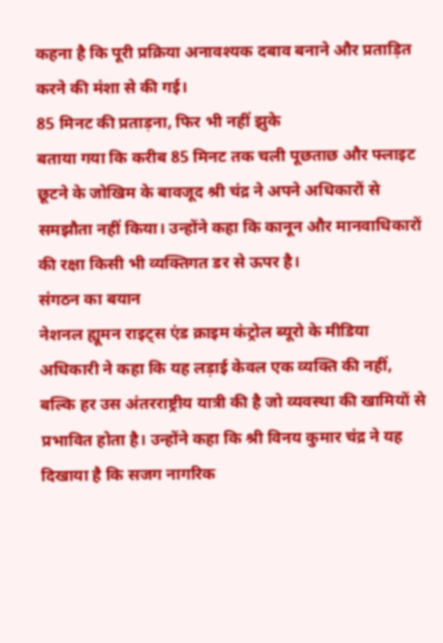कहना है कि पूरी प्रक्रिया अनावश्यक दबाव बनाने और प्रताड़ित करने की मंशा से की गई।
85 मिनट की प्रताड़ना, फिर भी नहीं झुके
बताया गया कि करीब 85 मिनट तक चली पूछताछ और फ्लाइट छूटने के जोखिम के बावजूद श्री चंद्र ने अपने अधिकारों से समझौता नहीं किया। उन्होंने कहा कि कानून और मानवाधिकारों की रक्षा किसी भी व्यक्तिगत डर से ऊपर है।
संगठन का बयान
नेशनल ह्यूमन राइट्स एंड क्राइम कंट्रोल ब्यूरो के मीडिया अधिकारी ने कहा कि यह लड़ाई केवल एक व्यक्ति की नहीं, बल्कि हर उस अंतरराष्ट्रीय यात्री की है जो व्यवस्था की खामियों से प्रभावित होता है। उन्होंने कहा कि श्री विनय कुमार चंद्र ने यह दिखाया है कि सजग नागरिक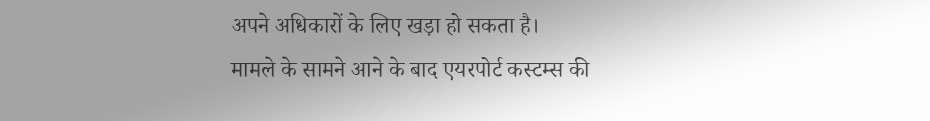अपने अधिकारों के लिए खड़ा हो सकता है।
मामले के सामने आने के बाद एयरपोर्ट कस्टम्स की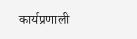कार्यप्रणाली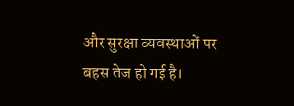और सुरक्षा व्यवस्थाओं पर बहस तेज हो गई है।